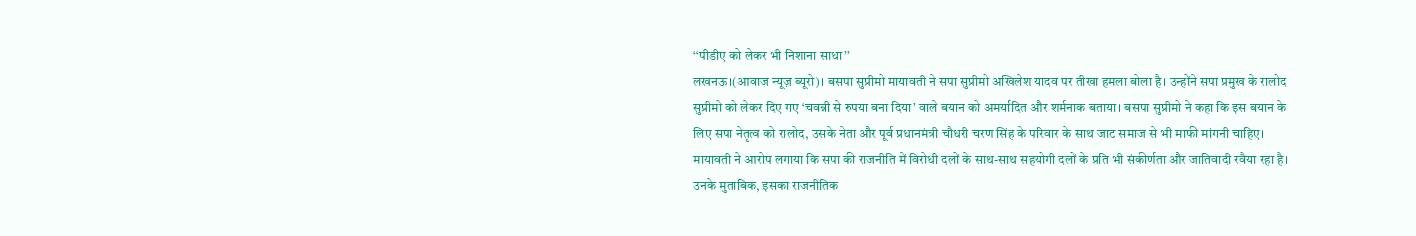‘‘पीडीए को लेकर भी निशाना साधा’’
लखनऊ।(आवाज न्यूज़ ब्यूरो)। बसपा सुप्रीमो मायावती ने सपा सुप्रीमो अखिलेश यादव पर तीखा हमला बोला है। उन्होंने सपा प्रमुख के रालोद सुप्रीमो को लेकर दिए गए ‘चवन्नी से रुपया बना दिया’ वाले बयान को अमर्यादित और शर्मनाक बताया। बसपा सुप्रीमो ने कहा कि इस बयान के लिए सपा नेतृत्व को रालोद, उसके नेता और पूर्व प्रधानमंत्री चौधरी चरण सिंह के परिवार के साथ जाट समाज से भी माफी मांगनी चाहिए। मायावती ने आरोप लगाया कि सपा की राजनीति में विरोधी दलों के साथ-साथ सहयोगी दलों के प्रति भी संकीर्णता और जातिवादी रवैया रहा है। उनके मुताबिक, इसका राजनीतिक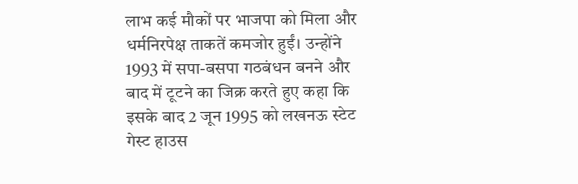लाभ कई मौकों पर भाजपा को मिला और धर्मनिरपेक्ष ताकतें कमजोर हुईं। उन्होंने 1993 में सपा-बसपा गठबंधन बनने और बाद में टूटने का जिक्र करते हुए कहा कि इसके बाद 2 जून 1995 को लखनऊ स्टेट गेस्ट हाउस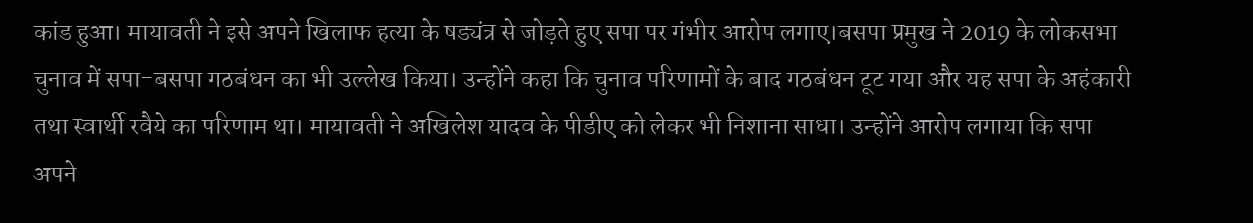कांड हुआ। मायावती ने इसे अपने खिलाफ हत्या के षड्यंत्र से जोड़ते हुए सपा पर गंभीर आरोप लगाए।बसपा प्रमुख ने 2019 के लोकसभा चुनाव में सपा-बसपा गठबंधन का भी उल्लेख किया। उन्होंने कहा कि चुनाव परिणामों के बाद गठबंधन टूट गया और यह सपा के अहंकारी तथा स्वार्थी रवैये का परिणाम था। मायावती ने अखिलेश यादव के पीडीए को लेकर भी निशाना साधा। उन्होंने आरोप लगाया कि सपा अपने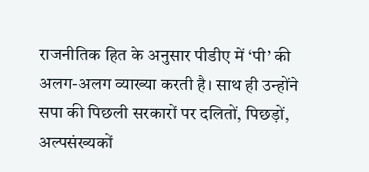राजनीतिक हित के अनुसार पीडीए में ‘पी’ की अलग-अलग व्याख्या करती है। साथ ही उन्होंने सपा की पिछली सरकारों पर दलितों, पिछड़ों, अल्पसंख्यकों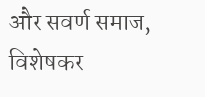और सवर्ण समाज, विशेषकर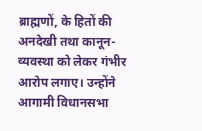ब्राह्मणों, के हितों की अनदेखी तथा कानून-व्यवस्था को लेकर गंभीर आरोप लगाए। उन्होंने आगामी विधानसभा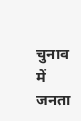चुनाव में जनता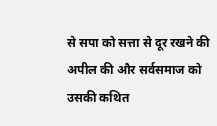से सपा को सत्ता से दूर रखने की अपील की और सर्वसमाज को उसकी कथित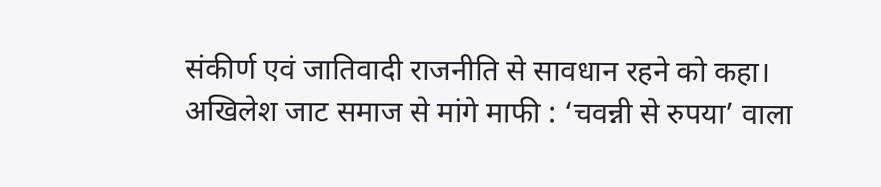संकीर्ण एवं जातिवादी राजनीति से सावधान रहने को कहा।
अखिलेश जाट समाज से मांगे माफी : ‘चवन्नी से रुपया’ वाला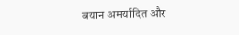बयान अमर्यादित और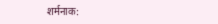शर्मनाक: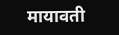मायावती